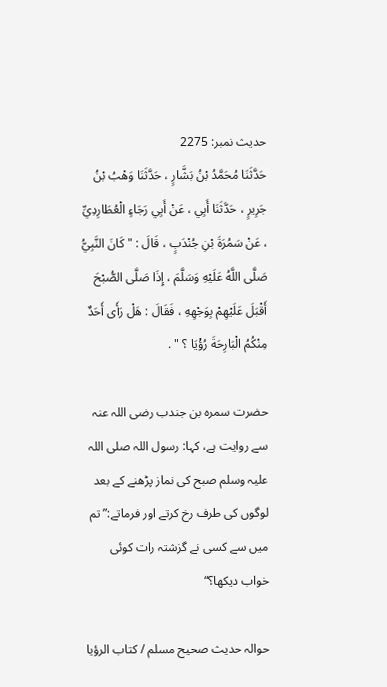حدیث نمبر: 2275
حَدَّثَنَا مُحَمَّدُ بْنُ بَشَّارٍ ، حَدَّثَنَا وَهْبُ بْنُ جَرِيرٍ ، حَدَّثَنَا أَبِي ، عَنْ أَبِي رَجَاءٍ الْعُطَارِدِيِّ ، عَنْ سَمُرَةَ بْنِ جُنْدَبٍ ، قَالَ : " كَانَ النَّبِيُّ صَلَّى اللَّهُ عَلَيْهِ وَسَلَّمَ ، إِذَا صَلَّى الصُّبْحَ أَقْبَلَ عَلَيْهِمْ بِوَجْهِهِ ، فَقَالَ : هَلْ رَأَى أَحَدٌ مِنْكُمُ الْبَارِحَةَ رُؤْيَا ؟ " .

حضرت سمرہ بن جندب رضی اللہ عنہ سے روایت ہے، کہا: رسول اللہ صلی اللہ علیہ وسلم صبح کی نماز پڑھنے کے بعد لوگوں کی طرف رخ کرتے اور فرماتے:”تم میں سے کسی نے گزشتہ رات کوئی خواب دیکھا؟“

حوالہ حدیث صحيح مسلم / كتاب الرؤيا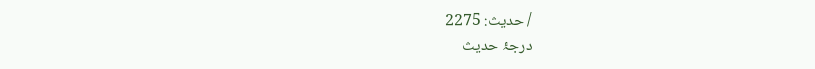/ حدیث: 2275
درجۂ حدیث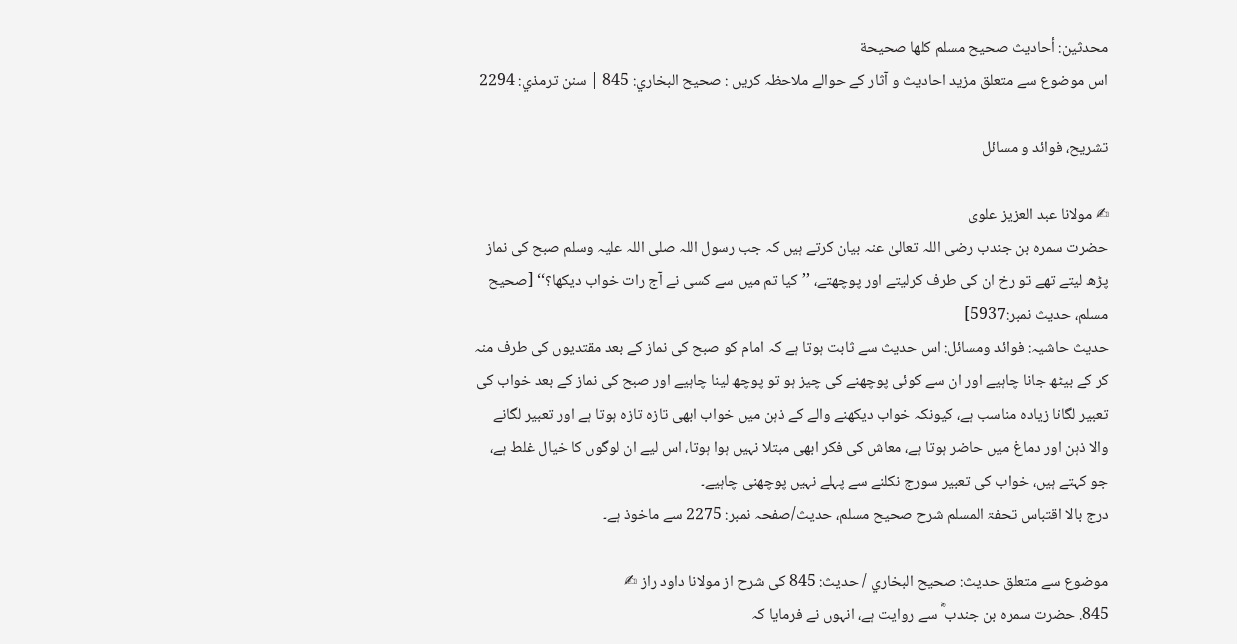محدثین: أحاديث صحيح مسلم كلها صحيحة
اس موضوع سے متعلق مزید احادیث و آثار کے حوالے ملاحظہ کریں : صحيح البخاري: 845 | سنن ترمذي: 2294

تشریح، فوائد و مسائل

✍ مولانا عبد العزیز علوی
حضرت سمرہ بن جندب رضی اللہ تعالیٰ عنہ بیان کرتے ہیں کہ جب رسول اللہ صلی اللہ علیہ وسلم صبح کی نماز پڑھ لیتے تھے تو رخ ان کی طرف کرلیتے اور پوچھتے، ’’کیا تم میں سے کسی نے آج رات خواب دیکھا؟‘‘ [صحيح مسلم، حديث نمبر:5937]
حدیث حاشیہ: فوائد ومسائل: اس حدیث سے ثابت ہوتا ہے کہ امام کو صبح کی نماز کے بعد مقتدیوں کی طرف منہ کر کے بیٹھ جانا چاہیے اور ان سے کوئی پوچھنے کی چیز ہو تو پوچھ لینا چاہیے اور صبح کی نماز کے بعد خواب کی تعبیر لگانا زیادہ مناسب ہے، کیونکہ خواب دیکھنے والے کے ذہن میں خواب ابھی تازہ تازہ ہوتا ہے اور تعبیر لگانے والا ذہن اور دماغ میں حاضر ہوتا ہے، معاش کی فکر ابھی مبتلا نہیں ہوا ہوتا، اس لیے ان لوگوں کا خیال غلط ہے، جو کہتے ہیں، خواب کی تعبیر سورج نکلنے سے پہلے نہیں پوچھنی چاہیے۔
درج بالا اقتباس تحفۃ المسلم شرح صحیح مسلم، حدیث/صفحہ نمبر: 2275 سے ماخوذ ہے۔

موضوع سے متعلق حدیث: صحيح البخاري / حدیث: 845 کی شرح از مولانا داود راز ✍
845. حضرت سمرہ بن جندب ؓ سے روایت ہے، انہوں نے فرمایا کہ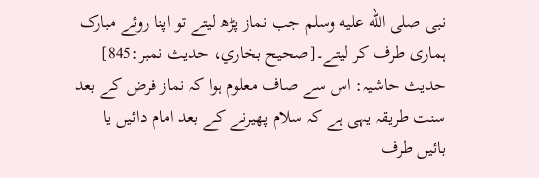نبی صلى الله عليه وسلم جب نماز پڑھ لیتے تو اپنا روئے مبارک ہماری طرف کر لیتے۔[صحيح بخاري، حديث نمبر:845]
حدیث حاشیہ: اس سے صاف معلوم ہوا کہ نماز فرض کے بعد سنت طریقہ یہی ہے کہ سلام پھیرنے کے بعد امام دائیں یا بائیں طرف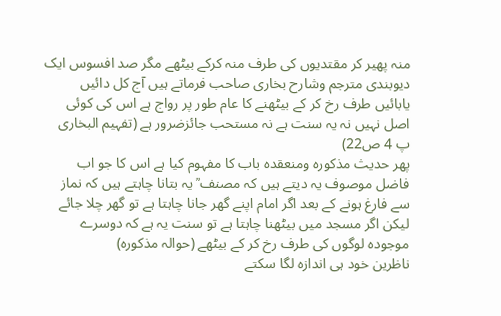منہ پھیر کر مقتدیوں کی طرف منہ کرکے بیٹھے مگر صد افسوس ایک دیوبندی مترجم وشارح بخاری صاحب فرماتے ہیں آج کل دائیں یابائیں طرف رخ کر کے بیٹھنے کا عام طور پر رواج ہے اس کی کوئی اصل نہیں نہ یہ سنت ہے نہ مستحب جائزضرور ہے (تفہیم البخاری پ 4 ص22)
پھر حدیث مذکورہ ومنعقدہ باب کا مفہوم کیا ہے اس کا جو اب فاضل موصوف یہ دیتے ہیں کہ مصنف ؒ یہ بتانا چاہتے ہیں کہ نماز سے فارغ ہونے کے بعد اگر امام اپنے گھر جانا چاہتا ہے تو گھر چلا جائے لیکن اگر مسجد میں بیٹھنا چاہتا ہے تو سنت یہ ہے کہ دوسرے موجودہ لوگوں کی طرف رخ کر کے بیٹھے (حوالہ مذکورہ)
ناظرین خود ہی اندازہ لگا سکتے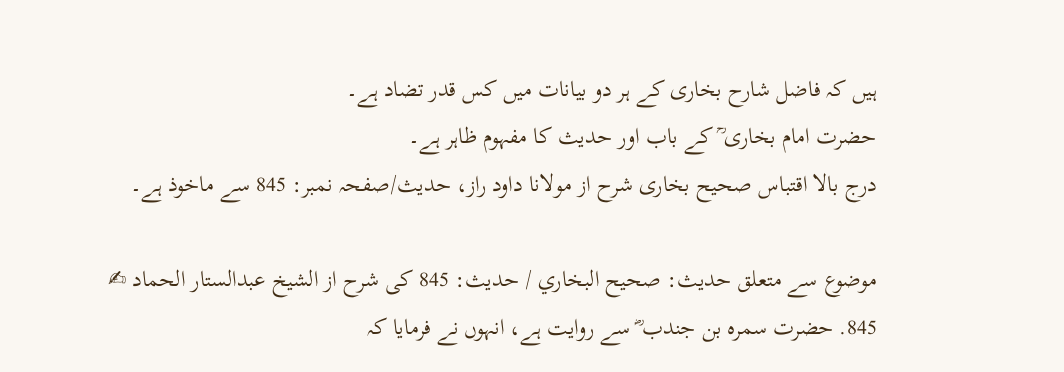ہیں کہ فاضل شارح بخاری کے ہر دو بیانات میں کس قدر تضاد ہے۔
حضرت امام بخاری ؒ کے باب اور حدیث کا مفہوم ظاہر ہے۔
درج بالا اقتباس صحیح بخاری شرح از مولانا داود راز، حدیث/صفحہ نمبر: 845 سے ماخوذ ہے۔

موضوع سے متعلق حدیث: صحيح البخاري / حدیث: 845 کی شرح از الشیخ عبدالستار الحماد ✍
845. حضرت سمرہ بن جندب ؓ سے روایت ہے، انہوں نے فرمایا کہ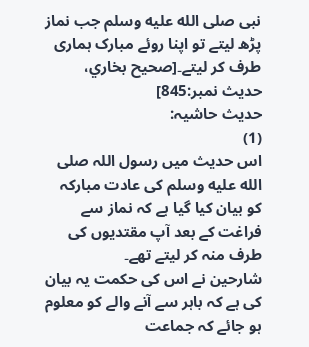نبی صلى الله عليه وسلم جب نماز پڑھ لیتے تو اپنا روئے مبارک ہماری طرف کر لیتے۔[صحيح بخاري، حديث نمبر:845]
حدیث حاشیہ:
(1)
اس حدیث میں رسول اللہ صلى الله عليه وسلم کی عادت مبارکہ کو بیان کیا گیا ہے کہ نماز سے فراغت کے بعد آپ مقتدیوں کی طرف منہ کر لیتے تھے۔
شارحین نے اس کی حکمت یہ بیان کی ہے کہ باہر سے آنے والے کو معلوم ہو جائے کہ جماعت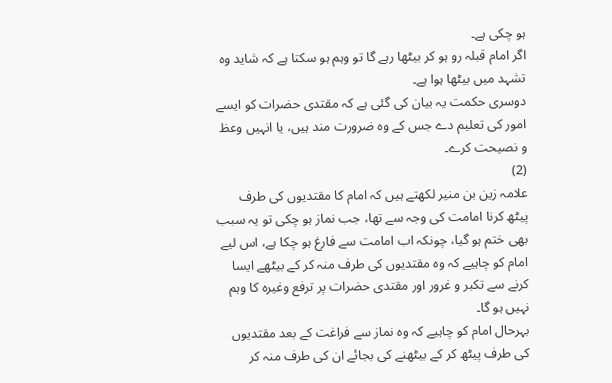ہو چکی ہے۔
اگر امام قبلہ رو ہو کر بیٹھا رہے گا تو وہم ہو سکتا ہے کہ شاید وہ تشہد میں بیٹھا ہوا ہے۔
دوسری حکمت یہ بیان کی گئی ہے کہ مقتدی حضرات کو ایسے امور کی تعلیم دے جس کے وہ ضرورت مند ہیں، یا انہیں وعظ و نصیحت کرے۔
(2)
علامہ زین بن منیر لکھتے ہیں کہ امام کا مقتدیوں کی طرف پیٹھ کرنا امامت کی وجہ سے تھا، جب نماز ہو چکی تو یہ سبب بھی ختم ہو گیا، چونکہ اب امامت سے فارغ ہو چکا ہے، اس لیے امام کو چاہیے کہ وہ مقتدیوں کی طرف منہ کر کے بیٹھے ایسا کرنے سے تکبر و غرور اور مقتدی حضرات پر ترفع وغیرہ کا وہم نہیں ہو گا۔
بہرحال امام کو چاہیے کہ وہ نماز سے فراغت کے بعد مقتدیوں کی طرف پیٹھ کر کے بیٹھنے کی بجائے ان کی طرف منہ کر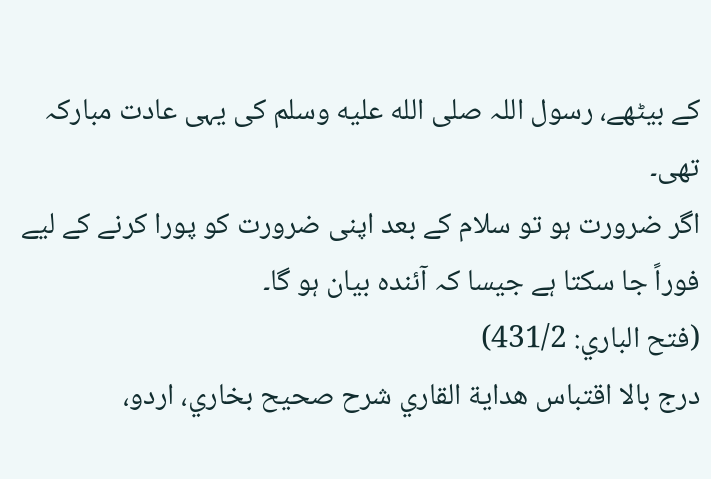کے بیٹھے، رسول اللہ صلى الله عليه وسلم کی یہی عادت مبارکہ تھی۔
اگر ضرورت ہو تو سلام کے بعد اپنی ضرورت کو پورا کرنے کے لیے فوراً جا سکتا ہے جیسا کہ آئندہ بیان ہو گا۔
(فتح الباري: 431/2)
درج بالا اقتباس هداية القاري شرح صحيح بخاري، اردو،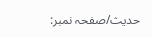حدیث/صفحہ نمبر: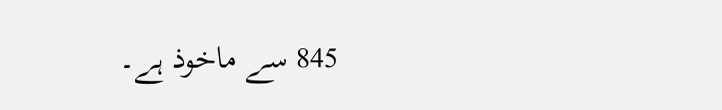845 سے ماخوذ ہے۔